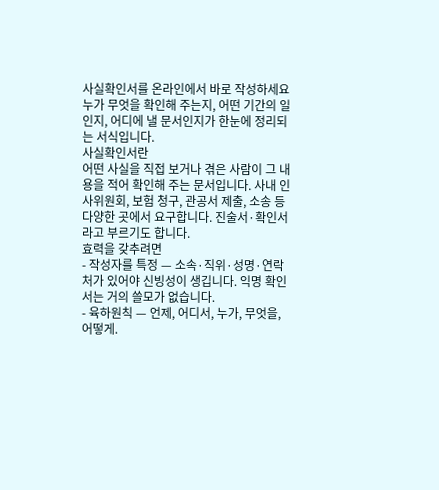사실확인서를 온라인에서 바로 작성하세요
누가 무엇을 확인해 주는지, 어떤 기간의 일인지, 어디에 낼 문서인지가 한눈에 정리되는 서식입니다.
사실확인서란
어떤 사실을 직접 보거나 겪은 사람이 그 내용을 적어 확인해 주는 문서입니다. 사내 인사위원회, 보험 청구, 관공서 제출, 소송 등 다양한 곳에서 요구합니다. 진술서·확인서라고 부르기도 합니다.
효력을 갖추려면
- 작성자를 특정 — 소속·직위·성명·연락처가 있어야 신빙성이 생깁니다. 익명 확인서는 거의 쓸모가 없습니다.
- 육하원칙 — 언제, 어디서, 누가, 무엇을, 어떻게.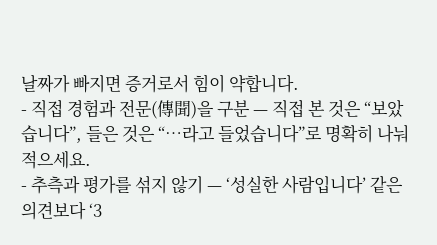날짜가 빠지면 증거로서 힘이 약합니다.
- 직접 경험과 전문(傳聞)을 구분 — 직접 본 것은 “보았습니다”, 들은 것은 “…라고 들었습니다”로 명확히 나눠 적으세요.
- 추측과 평가를 섞지 않기 — ‘성실한 사람입니다’ 같은 의견보다 ‘3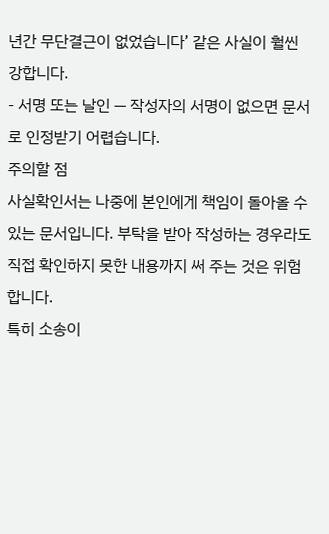년간 무단결근이 없었습니다’ 같은 사실이 훨씬 강합니다.
- 서명 또는 날인 — 작성자의 서명이 없으면 문서로 인정받기 어렵습니다.
주의할 점
사실확인서는 나중에 본인에게 책임이 돌아올 수 있는 문서입니다. 부탁을 받아 작성하는 경우라도 직접 확인하지 못한 내용까지 써 주는 것은 위험합니다.
특히 소송이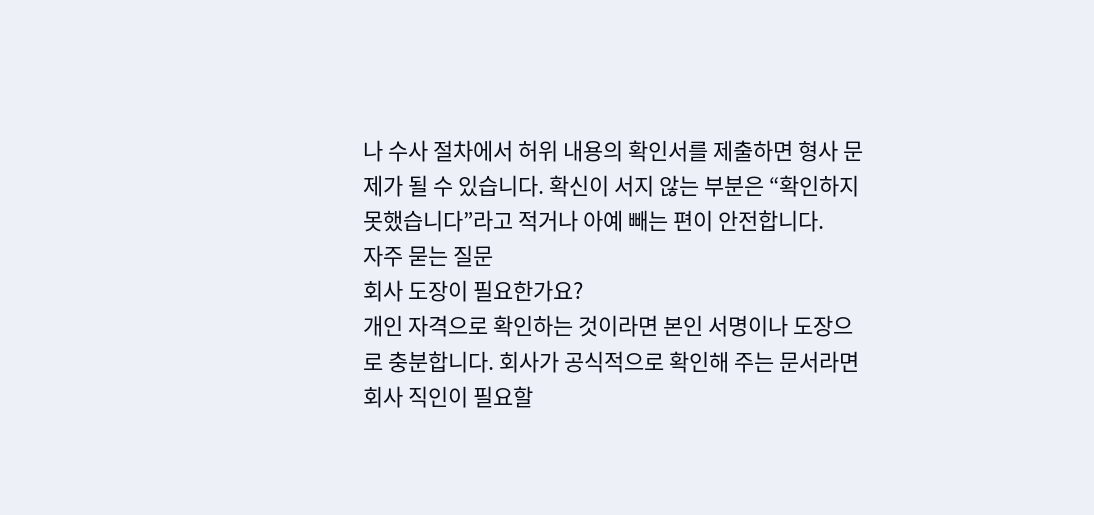나 수사 절차에서 허위 내용의 확인서를 제출하면 형사 문제가 될 수 있습니다. 확신이 서지 않는 부분은 “확인하지 못했습니다”라고 적거나 아예 빼는 편이 안전합니다.
자주 묻는 질문
회사 도장이 필요한가요?
개인 자격으로 확인하는 것이라면 본인 서명이나 도장으로 충분합니다. 회사가 공식적으로 확인해 주는 문서라면 회사 직인이 필요할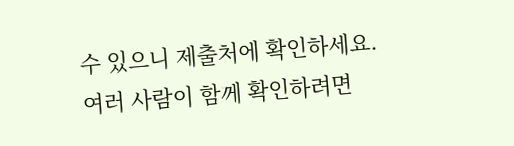수 있으니 제출처에 확인하세요.
여러 사람이 함께 확인하려면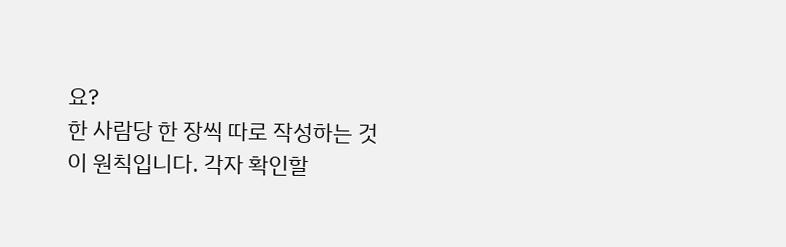요?
한 사람당 한 장씩 따로 작성하는 것이 원칙입니다. 각자 확인할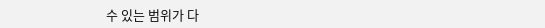수 있는 범위가 다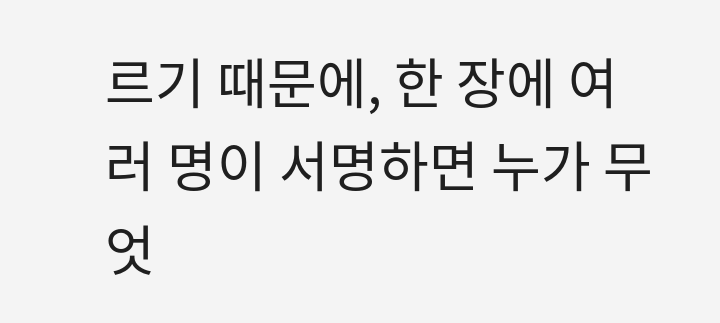르기 때문에, 한 장에 여러 명이 서명하면 누가 무엇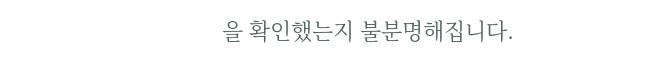을 확인했는지 불분명해집니다.